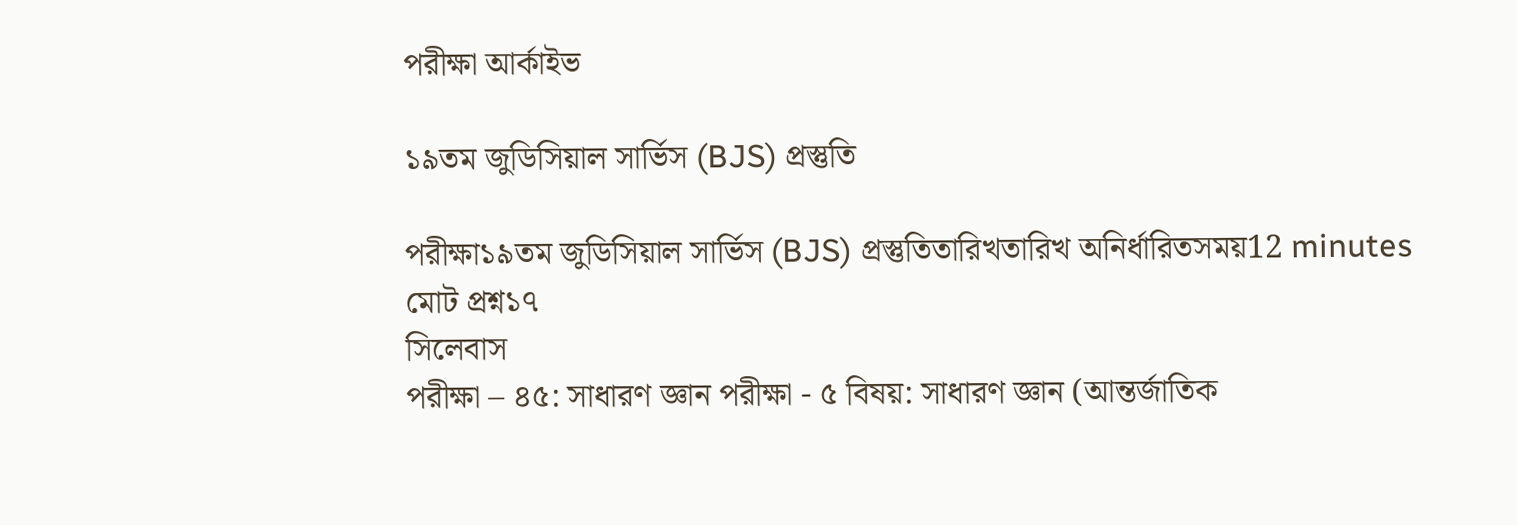পরীক্ষা আর্কাইভ

১৯তম জুডিসিয়াল সার্ভিস (BJS) প্রস্তুতি

পরীক্ষা১৯তম জুডিসিয়াল সার্ভিস (BJS) প্রস্তুতিতারিখতারিখ অনির্ধারিতসময়12 minutes
মোট প্রশ্ন১৭
সিলেবাস
পরীক্ষা – ৪৫: সাধারণ জ্ঞান পরীক্ষা - ৫ বিষয়: সাধারণ জ্ঞান (আন্তর্জাতিক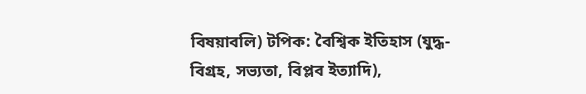বিষয়াবলি) টপিক: বৈশ্বিক ইতিহাস (যুদ্ধ-বিগ্রহ, সভ্যতা, বিপ্লব ইত্যাদি),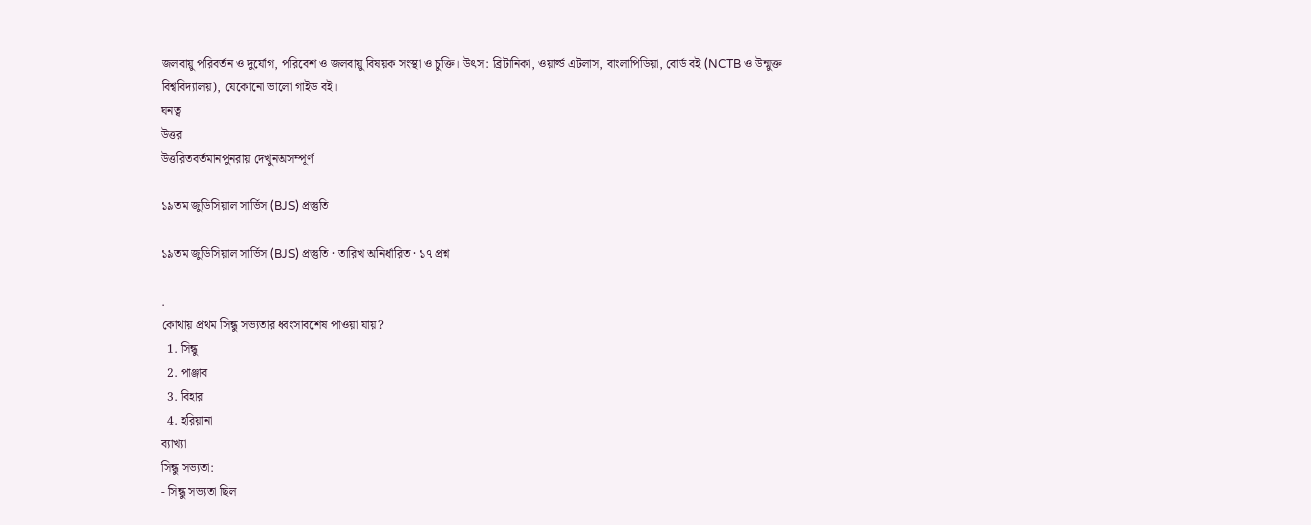জলবায়ু পরিবর্তন ও দুর্যোগ, পরিবেশ ও জলবায়ু বিষয়ক সংস্থা ও চুক্তি। উৎস: ব্রিটানিকা, ওয়ার্ল্ড এটলাস, বাংলাপিডিয়া, বোর্ড বই (NCTB ও উন্মুক্ত বিশ্ববিদ্যালয়), যেকোনো ভালো গাইড বই।
ঘনত্ব
উত্তর
উত্তরিতবর্তমানপুনরায় দেখুনঅসম্পূর্ণ

১৯তম জুডিসিয়াল সার্ভিস (BJS) প্রস্তুতি

১৯তম জুডিসিয়াল সার্ভিস (BJS) প্রস্তুতি · তারিখ অনির্ধারিত · ১৭ প্রশ্ন

.
কোথায় প্রথম সিন্ধু সভ্যতার ধ্বংসাবশেষ পাওয়া যায়?
  1. সিন্ধু
  2. পাঞ্জাব
  3. বিহার
  4. হরিয়ানা
ব্যাখ্যা
সিন্ধু সভ্যতা:
- সিন্ধু সভ্যতা ছিল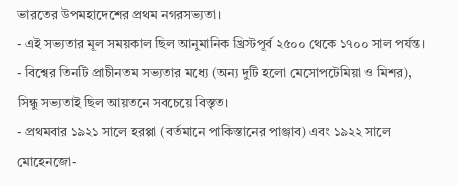ভারতের উপমহাদেশের প্রথম নগরসভ্যতা।
- এই সভ্যতার মূল সময়কাল ছিল আনুমানিক খ্রিস্টপূর্ব ২৫০০ থেকে ১৭০০ সাল পর্যন্ত।
- বিশ্বের তিনটি প্রাচীনতম সভ্যতার মধ্যে (অন্য দুটি হলো মেসোপটেমিয়া ও মিশর), সিন্ধু সভ্যতাই ছিল আয়তনে সবচেয়ে বিস্তৃত।
- প্রথমবার ১৯২১ সালে হরপ্পা (বর্তমানে পাকিস্তানের পাঞ্জাব) এবং ১৯২২ সালে মোহেনজো-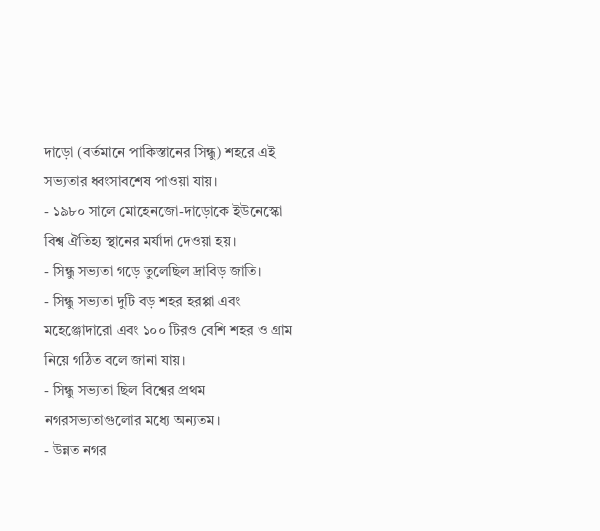দাড়ো (বর্তমানে পাকিস্তানের সিন্ধু) শহরে এই সভ্যতার ধ্বংসাবশেষ পাওয়া যায়।
- ১৯৮০ সালে মোহেনজো-দাড়োকে ইউনেস্কো বিশ্ব ঐতিহ্য স্থানের মর্যাদা দেওয়া হয়।
- সিন্ধু সভ্যতা গড়ে তুলেছিল দ্রাবিড় জাতি।
- সিন্ধু সভ্যতা দুটি বড় শহর হরপ্পা এবং মহেঞ্জোদারো এবং ১০০ টিরও বেশি শহর ও গ্রাম নিয়ে গঠিত বলে জানা যায়।
- সিন্ধু সভ্যতা ছিল বিশ্বের প্রথম নগরসভ্যতাগুলোর মধ্যে অন্যতম।
- উন্নত নগর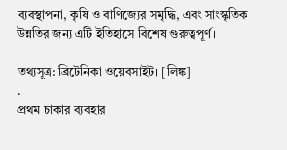ব্যবস্থাপনা, কৃষি ও বাণিজ্যের সমৃদ্ধি, এবং সাংস্কৃতিক উন্নতির জন্য এটি ইতিহাসে বিশেষ গুরুত্বপূর্ণ।

তথ্যসূত্র: ব্রিটেনিকা ওয়েবসাইট। [লিঙ্ক]
.
প্রথম চাকার ব্যবহার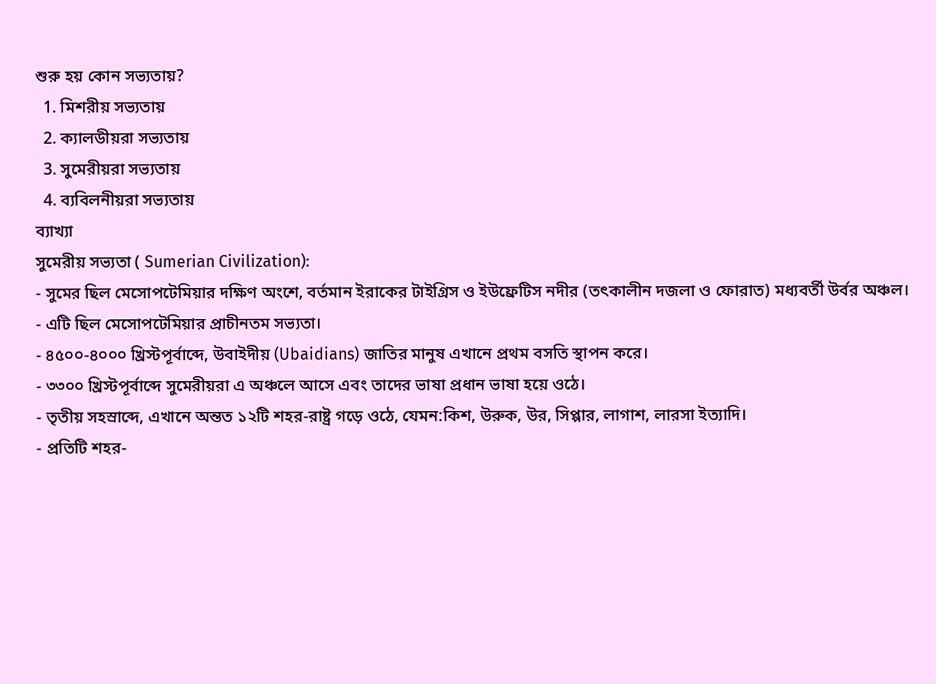শুরু হয় কোন সভ্যতায়?
  1. মিশরীয় সভ্যতায়
  2. ক্যালডীয়রা সভ্যতায়
  3. সুমেরীয়রা সভ্যতায়
  4. ব্যবিলনীয়রা সভ্যতায়
ব্যাখ্যা
সুমেরীয় সভ্যতা ( Sumerian Civilization):
- সুমের ছিল মেসোপটেমিয়ার দক্ষিণ অংশে, বর্তমান ইরাকের টাইগ্রিস ও ইউফ্রেটিস নদীর (তৎকালীন দজলা ও ফোরাত) মধ্যবর্তী উর্বর অঞ্চল।
- এটি ছিল মেসোপটেমিয়ার প্রাচীনতম সভ্যতা।
- ৪৫০০-৪০০০ খ্রিস্টপূর্বাব্দে, উবাইদীয় (Ubaidians) জাতির মানুষ এখানে প্রথম বসতি স্থাপন করে।
- ৩৩০০ খ্রিস্টপূর্বাব্দে সুমেরীয়রা এ অঞ্চলে আসে এবং তাদের ভাষা প্রধান ভাষা হয়ে ওঠে।
- তৃতীয় সহস্রাব্দে, এখানে অন্তত ১২টি শহর-রাষ্ট্র গড়ে ওঠে, যেমন:কিশ, উরুক, উর, সিপ্পার, লাগাশ, লারসা ইত্যাদি।
- প্রতিটি শহর-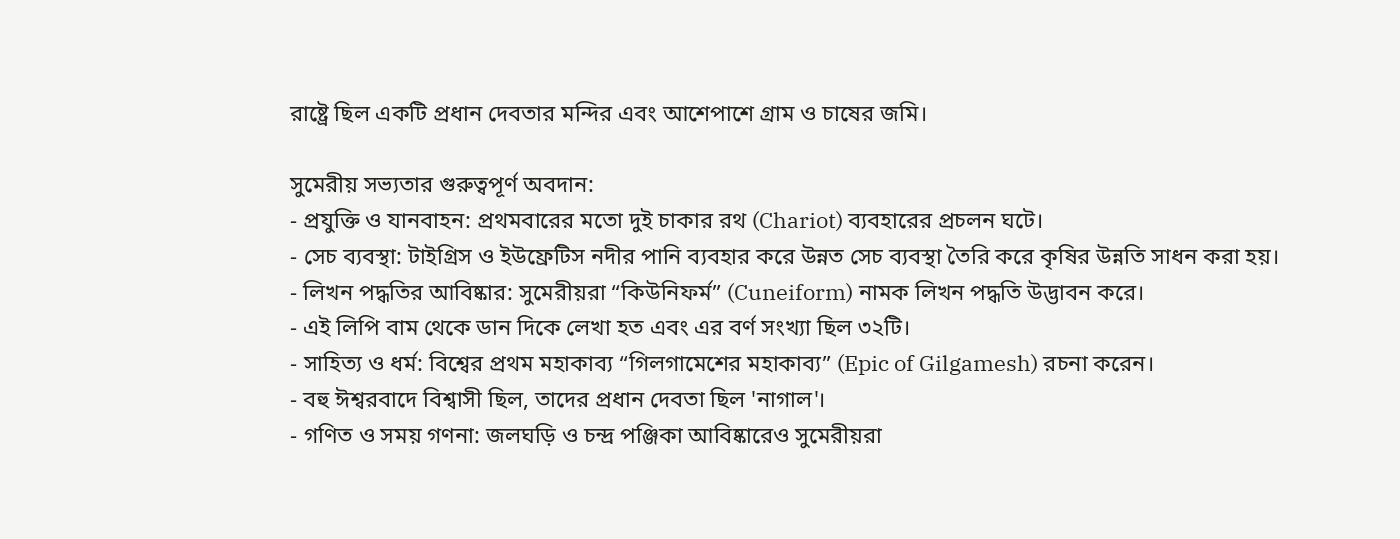রাষ্ট্রে ছিল একটি প্রধান দেবতার মন্দির এবং আশেপাশে গ্রাম ও চাষের জমি।

সুমেরীয় সভ্যতার গুরুত্বপূর্ণ অবদান:
- প্রযুক্তি ও যানবাহন: প্রথমবারের মতো দুই চাকার রথ (Chariot) ব্যবহারের প্রচলন ঘটে।
- সেচ ব্যবস্থা: টাইগ্রিস ও ইউফ্রেটিস নদীর পানি ব্যবহার করে উন্নত সেচ ব্যবস্থা তৈরি করে কৃষির উন্নতি সাধন করা হয়।
- লিখন পদ্ধতির আবিষ্কার: সুমেরীয়রা “কিউনিফর্ম” (Cuneiform) নামক লিখন পদ্ধতি উদ্ভাবন করে।
- এই লিপি বাম থেকে ডান দিকে লেখা হত এবং এর বর্ণ সংখ্যা ছিল ৩২টি।
- সাহিত্য ও ধর্ম: বিশ্বের প্রথম মহাকাব্য “গিলগামেশের মহাকাব্য” (Epic of Gilgamesh) রচনা করেন।
- বহু ঈশ্বরবাদে বিশ্বাসী ছিল, তাদের প্রধান দেবতা ছিল 'নাগাল'।
- গণিত ও সময় গণনা: জলঘড়ি ও চন্দ্র পঞ্জিকা আবিষ্কারেও সুমেরীয়রা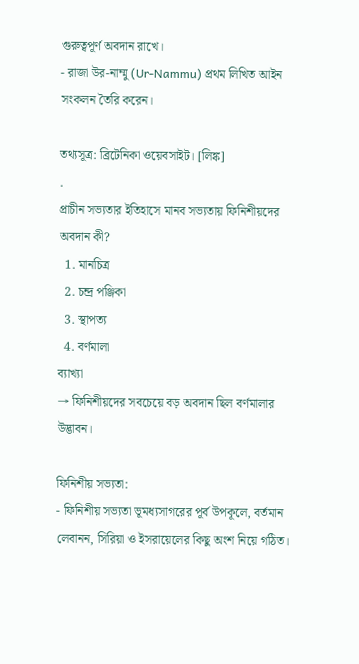গুরুত্বপূর্ণ অবদান রাখে।
- রাজা উর-নাম্মু (Ur-Nammu) প্রথম লিখিত আইন সংকলন তৈরি করেন।

তথ্যসূত্র: ব্রিটেনিকা ওয়েবসাইট। [লিঙ্ক]
.
প্রাচীন সভ্যতার ইতিহাসে মানব সভ্যতায় ফিনিশীয়দের অবদান কী?
  1. মানচিত্র
  2. চন্দ্র পঞ্জিকা
  3. স্থাপত্য
  4. বর্ণমালা
ব্যাখ্যা
→ ফিনিশীয়দের সবচেয়ে বড় অবদান ছিল বর্ণমালার উদ্ভাবন।

ফিনিশীয় সভ্যতা:
- ফিনিশীয় সভ্যতা ভূমধ্যসাগরের পূর্ব উপকূলে, বর্তমান লেবানন, সিরিয়া ও ইসরায়েলের কিছু অংশ নিয়ে গঠিত।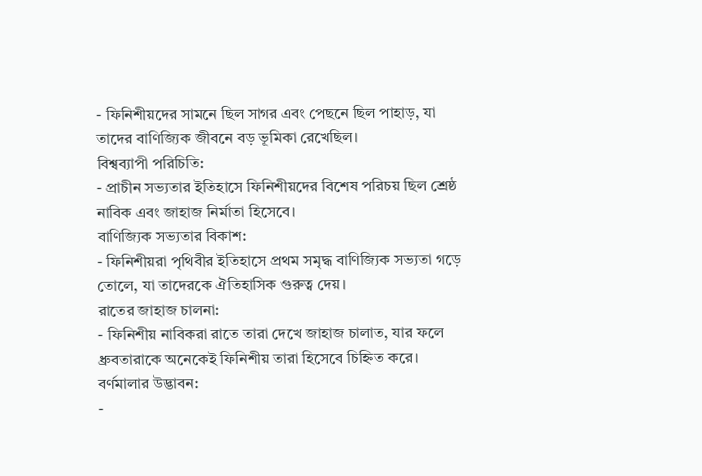- ফিনিশীয়দের সামনে ছিল সাগর এবং পেছনে ছিল পাহাড়, যা তাদের বাণিজ্যিক জীবনে বড় ভূমিকা রেখেছিল।
বিশ্বব্যাপী পরিচিতি:
- প্রাচীন সভ্যতার ইতিহাসে ফিনিশীয়দের বিশেষ পরিচয় ছিল শ্রেষ্ঠ নাবিক এবং জাহাজ নির্মাতা হিসেবে।
বাণিজ্যিক সভ্যতার বিকাশ:
- ফিনিশীয়রা পৃথিবীর ইতিহাসে প্রথম সমৃদ্ধ বাণিজ্যিক সভ্যতা গড়ে তোলে, যা তাদেরকে ঐতিহাসিক গুরুত্ব দেয়।
রাতের জাহাজ চালনা:
- ফিনিশীয় নাবিকরা রাতে তারা দেখে জাহাজ চালাত, যার ফলে ধ্রুবতারাকে অনেকেই ফিনিশীয় তারা হিসেবে চিহ্নিত করে।
বর্ণমালার উদ্ভাবন:
-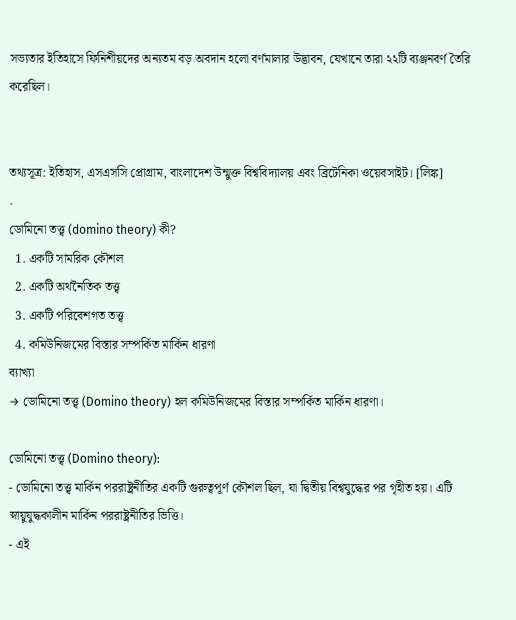সভ্যতার ইতিহাসে ফিনিশীয়দের অন্যতম বড় অবদান হলো বর্ণমালার উদ্ভাবন, যেখানে তারা ২২টি ব্যঞ্জনবর্ণ তৈরি করেছিল।


তথ্যসূত্র: ইতিহাস, এসএসসি প্রোগ্রাম, বাংলাদেশ উন্মুক্ত বিশ্ববিদ্যালয় এবং ব্রিটেনিকা ওয়েবসাইট। [লিঙ্ক]
.
ডোমিনো তত্ত্ব (domino theory) কী?
  1. একটি সামরিক কৌশল
  2. একটি অর্থনৈতিক তত্ত্ব
  3. একটি পরিবেশগত তত্ত্ব
  4. কমিউনিজমের বিস্তার সম্পর্কিত মার্কিন ধারণা
ব্যাখ্যা
→ ডোমিনো তত্ত্ব (Domino theory) হল কমিউনিজমের বিস্তার সম্পর্কিত মার্কিন ধারণা।

ডোমিনো তত্ত্ব (Domino theory):
- ডোমিনো তত্ত্ব মার্কিন পররাষ্ট্রনীতির একটি গুরুত্বপূর্ণ কৌশল ছিল, যা দ্বিতীয় বিশ্বযুদ্ধের পর গৃহীত হয়। এটি স্নায়ুযুদ্ধকালীন মার্কিন পররাষ্ট্রনীতির ভিত্তি।
- এই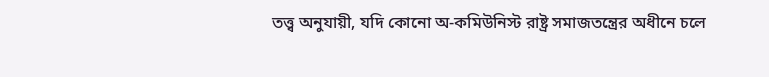তত্ত্ব অনুযায়ী, যদি কোনো অ-কমিউনিস্ট রাষ্ট্র সমাজতন্ত্রের অধীনে চলে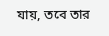যায়, তবে তার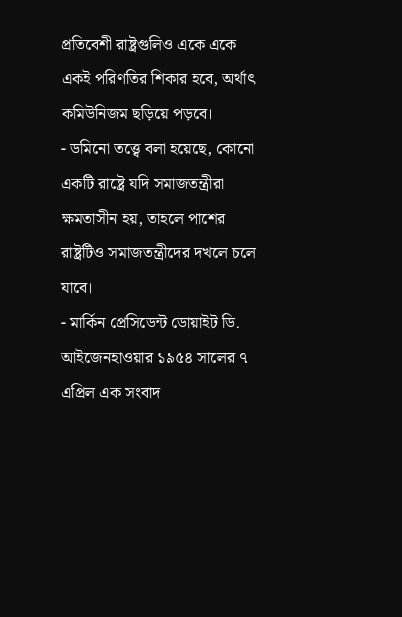প্রতিবেশী রাষ্ট্রগুলিও একে একে একই পরিণতির শিকার হবে, অর্থাৎ কমিউনিজম ছড়িয়ে পড়বে।
- ডমিনো তত্ত্বে বলা হয়েছে, কোনো একটি রাষ্ট্রে যদি সমাজতন্ত্রীরা ক্ষমতাসীন হয়, তাহলে পাশের রাষ্ট্রটিও সমাজতন্ত্রীদের দখলে চলে যাবে।
- মার্কিন প্রেসিডেন্ট ডোয়াইট ডি. আইজেনহাওয়ার ১৯৫৪ সালের ৭ এপ্রিল এক সংবাদ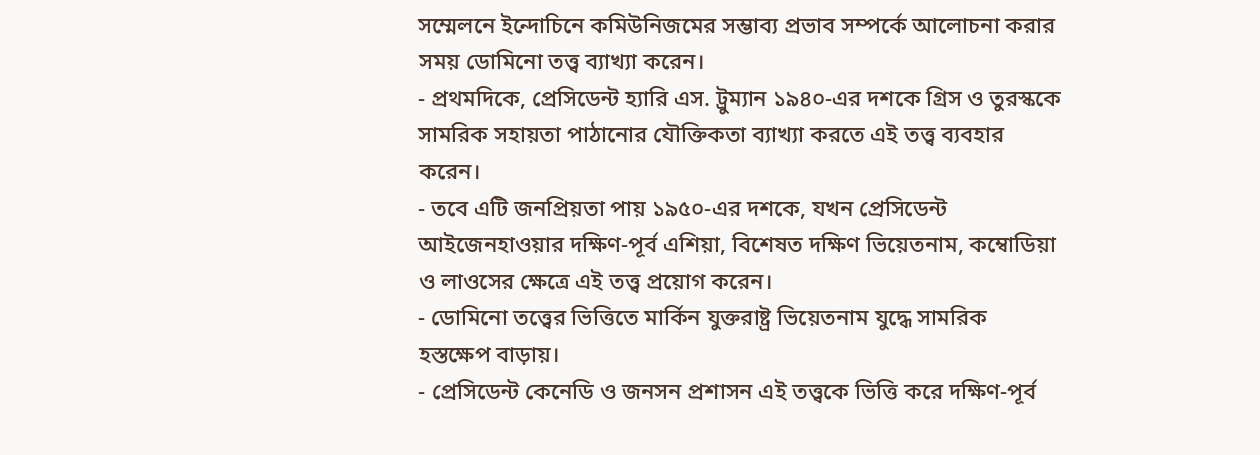সম্মেলনে ইন্দোচিনে কমিউনিজমের সম্ভাব্য প্রভাব সম্পর্কে আলোচনা করার সময় ডোমিনো তত্ত্ব ব্যাখ্যা করেন।
- প্রথমদিকে, প্রেসিডেন্ট হ্যারি এস. ট্রুম্যান ১৯৪০-এর দশকে গ্রিস ও তুরস্ককে সামরিক সহায়তা পাঠানোর যৌক্তিকতা ব্যাখ্যা করতে এই তত্ত্ব ব্যবহার করেন।
- তবে এটি জনপ্রিয়তা পায় ১৯৫০-এর দশকে, যখন প্রেসিডেন্ট আইজেনহাওয়ার দক্ষিণ-পূর্ব এশিয়া, বিশেষত দক্ষিণ ভিয়েতনাম, কম্বোডিয়া ও লাওসের ক্ষেত্রে এই তত্ত্ব প্রয়োগ করেন।
- ডোমিনো তত্ত্বের ভিত্তিতে মার্কিন যুক্তরাষ্ট্র ভিয়েতনাম যুদ্ধে সামরিক হস্তক্ষেপ বাড়ায়।
- প্রেসিডেন্ট কেনেডি ও জনসন প্রশাসন এই তত্ত্বকে ভিত্তি করে দক্ষিণ-পূর্ব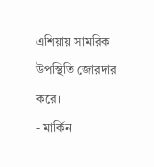এশিয়ায় সামরিক উপস্থিতি জোরদার করে।
- মার্কিন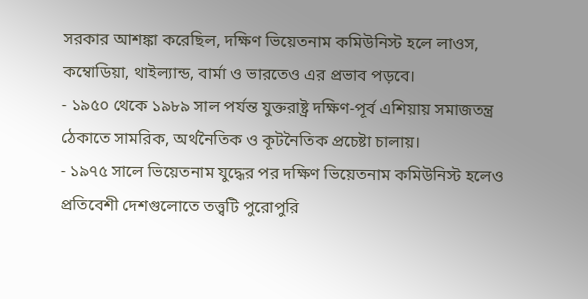সরকার আশঙ্কা করেছিল, দক্ষিণ ভিয়েতনাম কমিউনিস্ট হলে লাওস, কম্বোডিয়া, থাইল্যান্ড, বার্মা ও ভারতেও এর প্রভাব পড়বে।
- ১৯৫০ থেকে ১৯৮৯ সাল পর্যন্ত যুক্তরাষ্ট্র দক্ষিণ-পূর্ব এশিয়ায় সমাজতন্ত্র ঠেকাতে সামরিক, অর্থনৈতিক ও কূটনৈতিক প্রচেষ্টা চালায়।
- ১৯৭৫ সালে ভিয়েতনাম যুদ্ধের পর দক্ষিণ ভিয়েতনাম কমিউনিস্ট হলেও প্রতিবেশী দেশগুলোতে তত্ত্বটি পুরোপুরি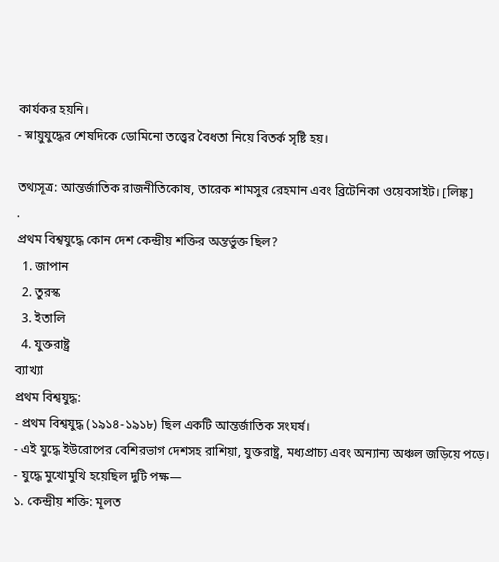কার্যকর হয়নি।
- স্নায়ুযুদ্ধের শেষদিকে ডোমিনো তত্ত্বের বৈধতা নিয়ে বিতর্ক সৃষ্টি হয়।

তথ্যসূত্র: আন্তর্জাতিক রাজনীতিকোষ, তারেক শামসুর রেহমান এবং ব্রিটেনিকা ওয়েবসাইট। [লিঙ্ক]
.
প্রথম বিশ্বযুদ্ধে কোন দেশ কেন্দ্রীয় শক্তির অন্তর্ভুক্ত ছিল?
  1. জাপান
  2. তুরস্ক
  3. ইতালি
  4. যুক্তরাষ্ট্র
ব্যাখ্যা
প্রথম বিশ্বযুদ্ধ:
- প্রথম বিশ্বযুদ্ধ (১৯১৪-১৯১৮) ছিল একটি আন্তর্জাতিক সংঘর্ষ।
- এই যুদ্ধে ইউরোপের বেশিরভাগ দেশসহ রাশিয়া, যুক্তরাষ্ট্র, মধ্যপ্রাচ্য এবং অন্যান্য অঞ্চল জড়িয়ে পড়ে।
- যুদ্ধে মুখোমুখি হয়েছিল দুটি পক্ষ—
১. কেন্দ্রীয় শক্তি: মূলত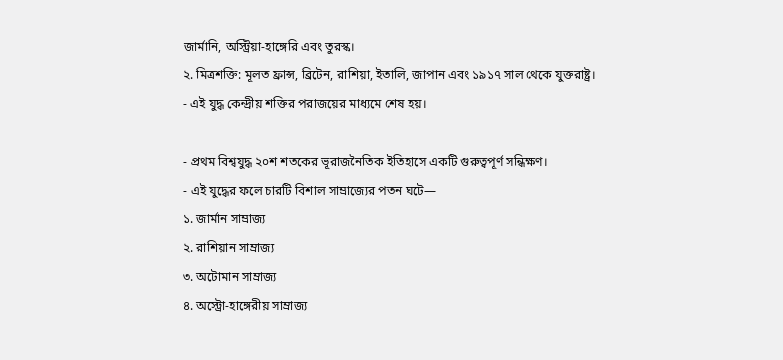জার্মানি, অস্ট্রিয়া-হাঙ্গেরি এবং তুরস্ক।
২. মিত্রশক্তি: মূলত ফ্রান্স, ব্রিটেন, রাশিয়া, ইতালি, জাপান এবং ১৯১৭ সাল থেকে যুক্তরাষ্ট্র।
- এই যুদ্ধ কেন্দ্রীয় শক্তির পরাজয়ের মাধ্যমে শেষ হয়।

- প্রথম বিশ্বযুদ্ধ ২০শ শতকের ভূরাজনৈতিক ইতিহাসে একটি গুরুত্বপূর্ণ সন্ধিক্ষণ।
- এই যুদ্ধের ফলে চারটি বিশাল সাম্রাজ্যের পতন ঘটে—
১. জার্মান সাম্রাজ্য
২. রাশিয়ান সাম্রাজ্য
৩. অটোমান সাম্রাজ্য
৪. অস্ট্রো-হাঙ্গেরীয় সাম্রাজ্য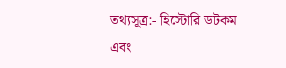তথ্যসূত্র:- হিস্টোরি ডটকম এবং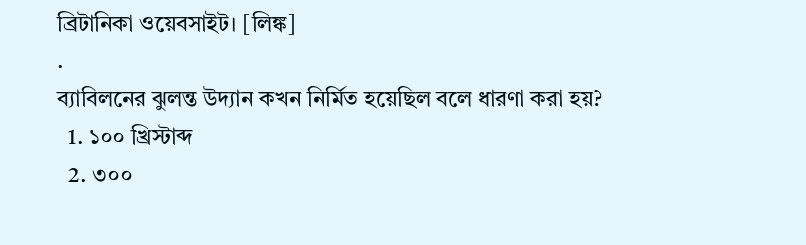ব্রিটানিকা ওয়েবসাইট। [লিঙ্ক]
.
ব্যাবিলনের ঝুলন্ত উদ্যান কখন নির্মিত হয়েছিল বলে ধারণা করা হয়?
  1. ১০০ খ্রিস্টাব্দ
  2. ৩০০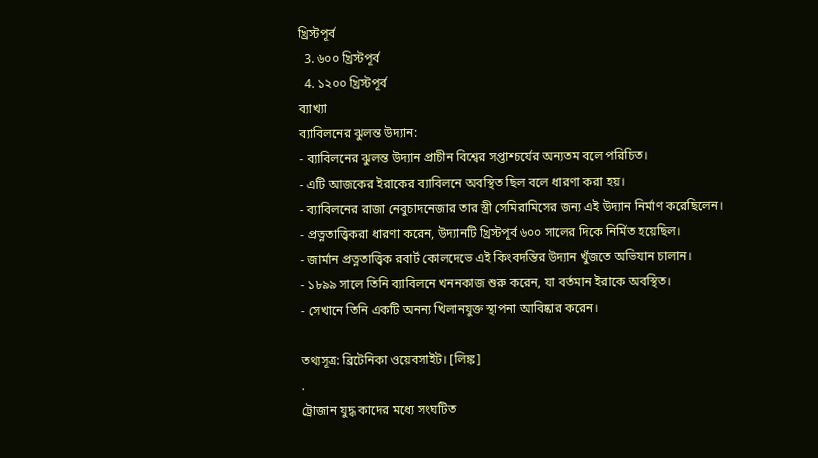খ্রিস্টপূর্ব
  3. ৬০০ খ্রিস্টপূর্ব
  4. ১২০০ খ্রিস্টপূর্ব
ব্যাখ্যা
ব্যাবিলনের ঝুলন্ত উদ্যান:
- ব্যাবিলনের ঝুলন্ত উদ্যান প্রাচীন বিশ্বের সপ্তাশ্চর্যের অন্যতম বলে পরিচিত।
- এটি আজকের ইরাকের ব্যাবিলনে অবস্থিত ছিল বলে ধারণা করা হয়।
- ব্যাবিলনের রাজা নেবুচাদনেজার তার স্ত্রী সেমিরামিসের জন্য এই উদ্যান নির্মাণ করেছিলেন।
- প্রত্নতাত্ত্বিকরা ধারণা করেন, উদ্যানটি খ্রিস্টপূর্ব ৬০০ সালের দিকে নির্মিত হয়েছিল।
- জার্মান প্রত্নতাত্ত্বিক রবার্ট কোলদেভে এই কিংবদন্তির উদ্যান খুঁজতে অভিযান চালান।
- ১৮৯৯ সালে তিনি ব্যাবিলনে খননকাজ শুরু করেন, যা বর্তমান ইরাকে অবস্থিত।
- সেখানে তিনি একটি অনন্য খিলানযুক্ত স্থাপনা আবিষ্কার করেন।

তথ্যসূত্র: ব্রিটেনিকা ওয়েবসাইট। [লিঙ্ক]
.
ট্রোজান যুদ্ধ কাদের মধ্যে সংঘটিত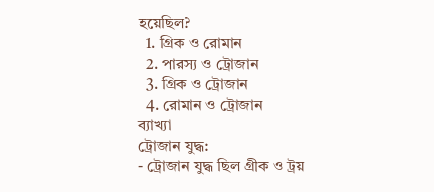হয়েছিল?
  1. গ্রিক ও রোমান
  2. পারস্য ও ট্রোজান
  3. গ্রিক ও ট্রোজান
  4. রোমান ও ট্রোজান
ব্যাখ্যা
ট্রোজান যুদ্ধ:
- ট্রোজান যুদ্ধ ছিল গ্রীক ও ট্রয়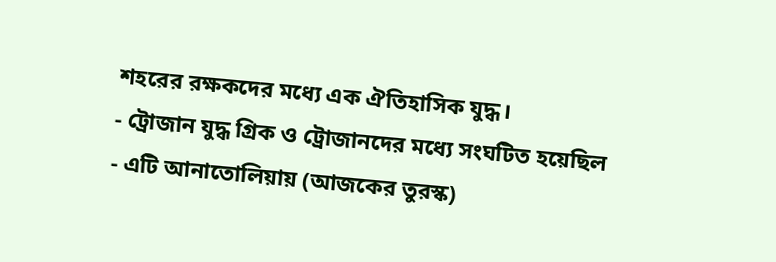শহরের রক্ষকদের মধ্যে এক ঐতিহাসিক যুদ্ধ।
- ট্রোজান যুদ্ধ গ্রিক ও ট্রোজানদের মধ্যে সংঘটিত হয়েছিল
- এটি আনাতোলিয়ায় (আজকের তুরস্ক)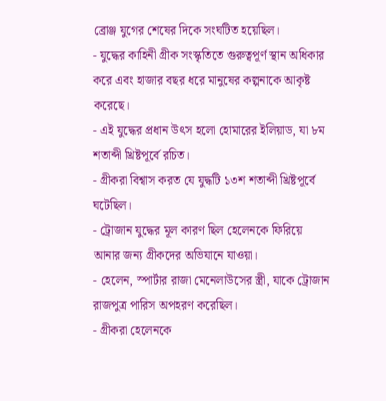ব্রোঞ্জ যুগের শেষের দিকে সংঘটিত হয়েছিল।
- যুদ্ধের কাহিনী গ্রীক সংস্কৃতিতে গুরুত্বপূর্ণ স্থান অধিকার করে এবং হাজার বছর ধরে মানুষের কল্পনাকে আকৃষ্ট করেছে।
- এই যুদ্ধের প্রধান উৎস হলো হোমারের ইলিয়াড, যা ৮ম শতাব্দী খ্রিষ্টপূর্বে রচিত।
- গ্রীকরা বিশ্বাস করত যে যুদ্ধটি ১৩শ শতাব্দী খ্রিষ্টপূর্বে ঘটেছিল।
- ট্রোজান যুদ্ধের মূল কারণ ছিল হেলেনকে ফিরিয়ে আনার জন্য গ্রীকদের অভিযানে যাওয়া।
- হেলেন, স্পার্টার রাজা মেনেলাউসের স্ত্রী, যাকে ট্রোজান রাজপুত্র পারিস অপহরণ করেছিল।
- গ্রীকরা হেলেনকে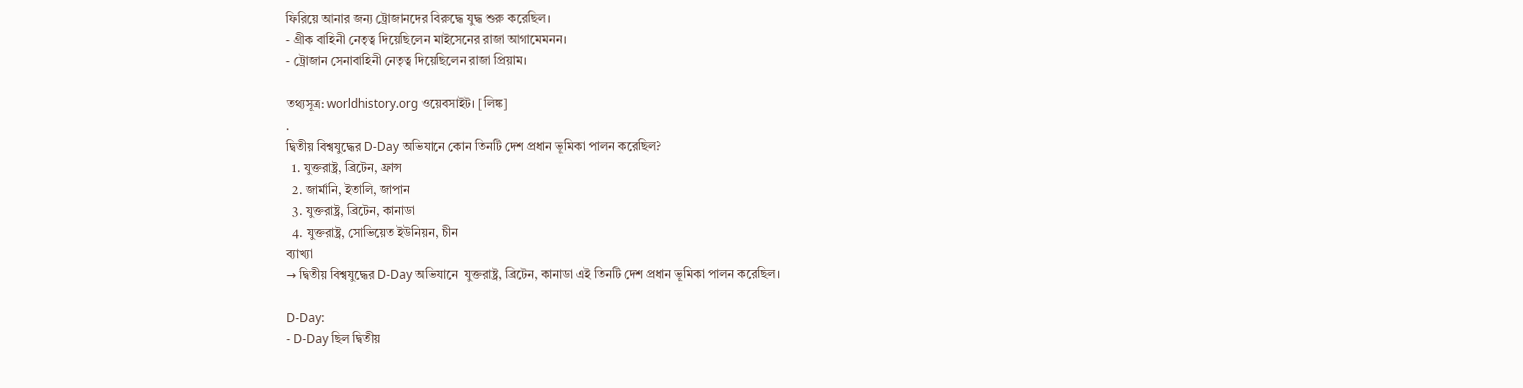ফিরিয়ে আনার জন্য ট্রোজানদের বিরুদ্ধে যুদ্ধ শুরু করেছিল।
- গ্রীক বাহিনী নেতৃত্ব দিয়েছিলেন মাইসেনের রাজা আগামেমনন।
- ট্রোজান সেনাবাহিনী নেতৃত্ব দিয়েছিলেন রাজা প্রিয়াম।

তথ্যসূত্র: worldhistory.org ওয়েবসাইট। [লিঙ্ক]
.
দ্বিতীয় বিশ্বযুদ্ধের D-Day অভিযানে কোন তিনটি দেশ প্রধান ভূমিকা পালন করেছিল?
  1. যুক্তরাষ্ট্র, ব্রিটেন, ফ্রান্স
  2. জার্মানি, ইতালি, জাপান
  3. যুক্তরাষ্ট্র, ব্রিটেন, কানাডা
  4. যুক্তরাষ্ট্র, সোভিয়েত ইউনিয়ন, চীন
ব্যাখ্যা
→ দ্বিতীয় বিশ্বযুদ্ধের D-Day অভিযানে  যুক্তরাষ্ট্র, ব্রিটেন, কানাডা এই তিনটি দেশ প্রধান ভূমিকা পালন করেছিল।

D-Day:
- D-Day ছিল দ্বিতীয়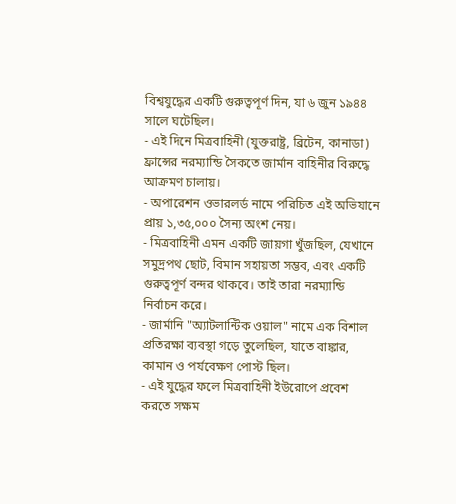বিশ্বযুদ্ধের একটি গুরুত্বপূর্ণ দিন, যা ৬ জুন ১৯৪৪ সালে ঘটেছিল।
- এই দিনে মিত্রবাহিনী (যুক্তরাষ্ট্র, ব্রিটেন, কানাডা) ফ্রান্সের নরম্যান্ডি সৈকতে জার্মান বাহিনীর বিরুদ্ধে আক্রমণ চালায়।
- অপারেশন ওভারলর্ড নামে পরিচিত এই অভিযানে প্রায় ১,৩৫,০০০ সৈন্য অংশ নেয়।
- মিত্রবাহিনী এমন একটি জায়গা খুঁজছিল, যেখানে সমুদ্রপথ ছোট, বিমান সহায়তা সম্ভব, এবং একটি গুরুত্বপূর্ণ বন্দর থাকবে। তাই তারা নরম্যান্ডি নির্বাচন করে।
- জার্মানি "অ্যাটলান্টিক ওয়াল" নামে এক বিশাল প্রতিরক্ষা ব্যবস্থা গড়ে তুলেছিল, যাতে বাঙ্কার, কামান ও পর্যবেক্ষণ পোস্ট ছিল।
- এই যুদ্ধের ফলে মিত্রবাহিনী ইউরোপে প্রবেশ করতে সক্ষম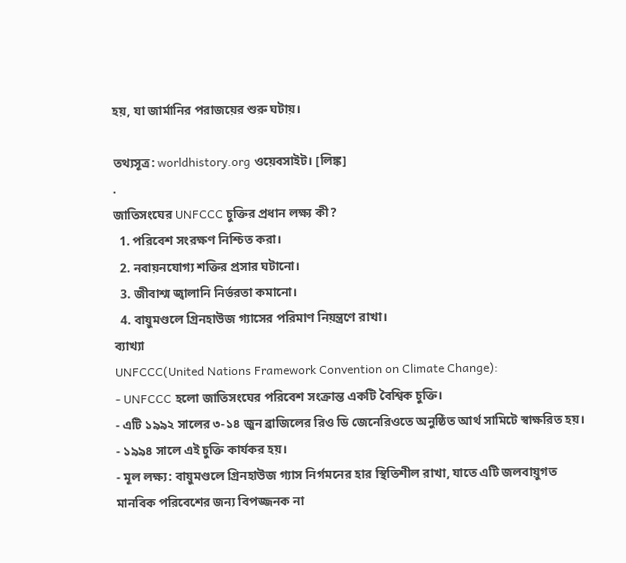হয়, যা জার্মানির পরাজয়ের শুরু ঘটায়।

তথ্যসূত্র: worldhistory.org ওয়েবসাইট। [লিঙ্ক]
.
জাতিসংঘের UNFCCC চুক্তির প্রধান লক্ষ্য কী?
  1. পরিবেশ সংরক্ষণ নিশ্চিত করা।
  2. নবায়নযোগ্য শক্তির প্রসার ঘটানো।
  3. জীবাশ্ম জ্বালানি নির্ভরতা কমানো।
  4. বায়ুমণ্ডলে গ্রিনহাউজ গ্যাসের পরিমাণ নিয়ন্ত্রণে রাখা।
ব্যাখ্যা
UNFCCC(United Nations Framework Convention on Climate Change):
- UNFCCC হলো জাতিসংঘের পরিবেশ সংক্রান্ত একটি বৈশ্বিক চুক্তি।
- এটি ১৯৯২ সালের ৩-১৪ জুন ব্রাজিলের রিও ডি জেনেরিওতে অনুষ্ঠিত আর্থ সামিটে স্বাক্ষরিত হয়।
- ১৯৯৪ সালে এই চুক্তি কার্যকর হয়।
- মূল লক্ষ্য: বায়ুমণ্ডলে গ্রিনহাউজ গ্যাস নির্গমনের হার স্থিতিশীল রাখা, যাতে এটি জলবায়ুগত মানবিক পরিবেশের জন্য বিপজ্জনক না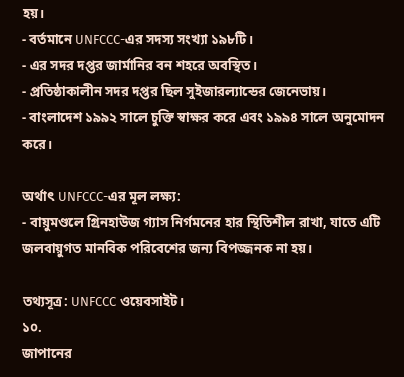হয়।
- বর্তমানে UNFCCC-এর সদস্য সংখ্যা ১৯৮টি।
- এর সদর দপ্তর জার্মানির বন শহরে অবস্থিত।
- প্রতিষ্ঠাকালীন সদর দপ্তর ছিল সুইজারল্যান্ডের জেনেভায়।
- বাংলাদেশ ১৯৯২ সালে চুক্তি স্বাক্ষর করে এবং ১৯৯৪ সালে অনুমোদন করে।

অর্থাৎ UNFCCC-এর মূল লক্ষ্য:
- বায়ুমণ্ডলে গ্রিনহাউজ গ্যাস নির্গমনের হার স্থিতিশীল রাখা, যাতে এটি জলবায়ুগত মানবিক পরিবেশের জন্য বিপজ্জনক না হয়।

তথ্যসূত্র: UNFCCC ওয়েবসাইট।
১০.
জাপানের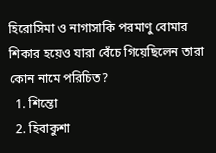হিরোসিমা ও নাগাসাকি পরমাণু বোমার শিকার হয়েও যারা বেঁচে গিয়েছিলেন তারা কোন নামে পরিচিত?
  1. শিন্তো
  2. হিবাকুশা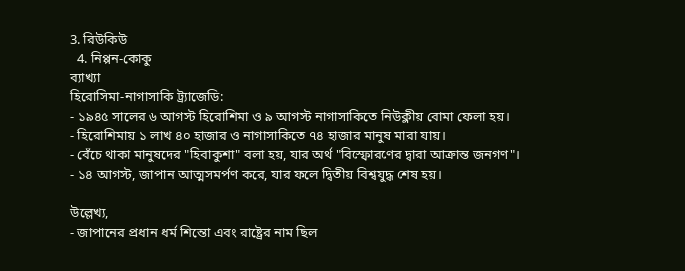3. রিউকিউ
  4. নিপ্পন-কোকু
ব্যাখ্যা
হিরোসিমা-নাগাসাকি ট্র্যাজেডি:
- ১৯৪৫ সালের ৬ আগস্ট হিরোশিমা ও ৯ আগস্ট নাগাসাকিতে নিউক্লীয় বোমা ফেলা হয়।
- হিরোশিমায় ১ লাখ ৪০ হাজার ও নাগাসাকিতে ৭৪ হাজার মানুষ মারা যায়।
- বেঁচে থাকা মানুষদের "হিবাকুশা" বলা হয়, যার অর্থ "বিস্ফোরণের দ্বারা আক্রান্ত জনগণ"।
- ১৪ আগস্ট, জাপান আত্মসমর্পণ করে, যার ফলে দ্বিতীয় বিশ্বযুদ্ধ শেষ হয়।

উল্লেখ্য,
- জাপানের প্রধান ধর্ম শিন্তো এবং রাষ্ট্রের নাম ছিল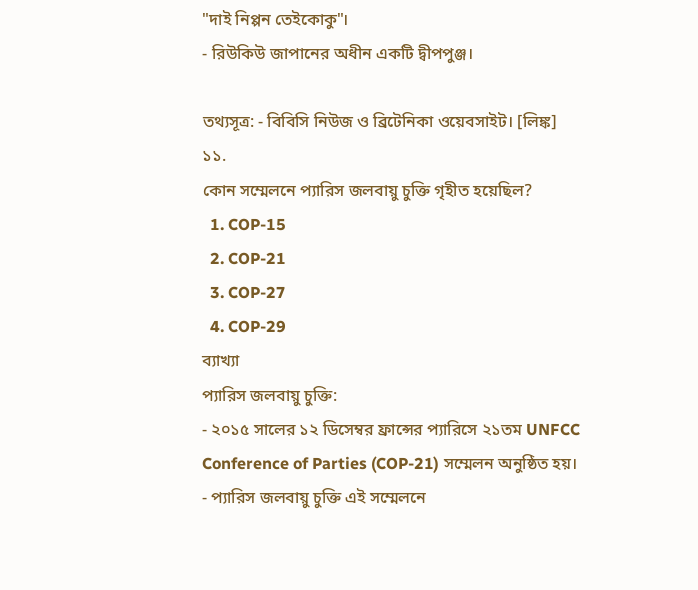"দাই নিপ্পন তেইকোকু"।
- রিউকিউ জাপানের অধীন একটি দ্বীপপুঞ্জ।

তথ্যসূত্র: - বিবিসি নিউজ ও ব্রিটেনিকা ওয়েবসাইট। [লিঙ্ক]
১১.
কোন সম্মেলনে প্যারিস জলবায়ু চুক্তি গৃহীত হয়েছিল?
  1. COP-15
  2. COP-21
  3. COP-27
  4. COP-29
ব্যাখ্যা
প্যারিস জলবায়ু চুক্তি:
- ২০১৫ সালের ১২ ডিসেম্বর ফ্রান্সের প্যারিসে ২১তম UNFCC Conference of Parties (COP-21) সম্মেলন অনুষ্ঠিত হয়।
- প্যারিস জলবায়ু চুক্তি এই সম্মেলনে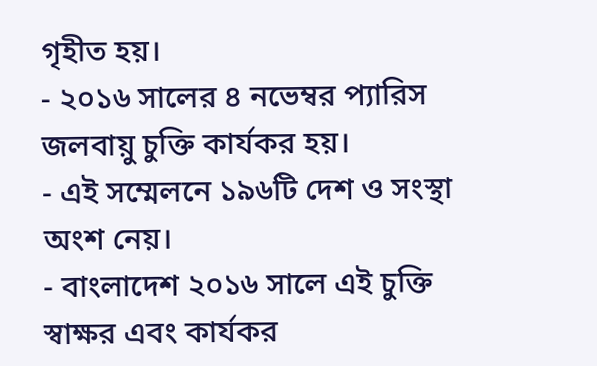গৃহীত হয়।
- ২০১৬ সালের ৪ নভেম্বর প্যারিস জলবায়ু চুক্তি কার্যকর হয়।
- এই সম্মেলনে ১৯৬টি দেশ ও সংস্থা অংশ নেয়।
- বাংলাদেশ ২০১৬ সালে এই চুক্তি স্বাক্ষর এবং কার্যকর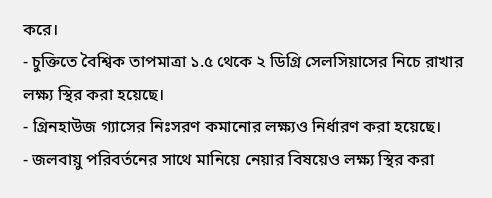করে।
- চুক্তিতে বৈশ্বিক তাপমাত্রা ১.৫ থেকে ২ ডিগ্রি সেলসিয়াসের নিচে রাখার লক্ষ্য স্থির করা হয়েছে।
- গ্রিনহাউজ গ্যাসের নিঃসরণ কমানোর লক্ষ্যও নির্ধারণ করা হয়েছে।
- জলবায়ু পরিবর্তনের সাথে মানিয়ে নেয়ার বিষয়েও লক্ষ্য স্থির করা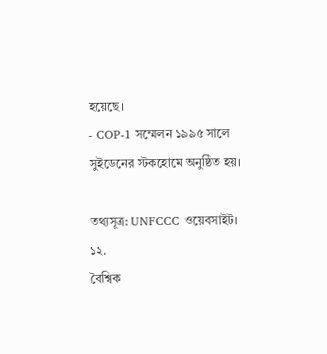হয়েছে।
- COP-1 সম্মেলন ১৯৯৫ সালে সুইডেনের স্টকহোমে অনুষ্ঠিত হয়।

তথ্যসূত্র: UNFCCC ওয়েবসাইট।
১২.
বৈশ্বিক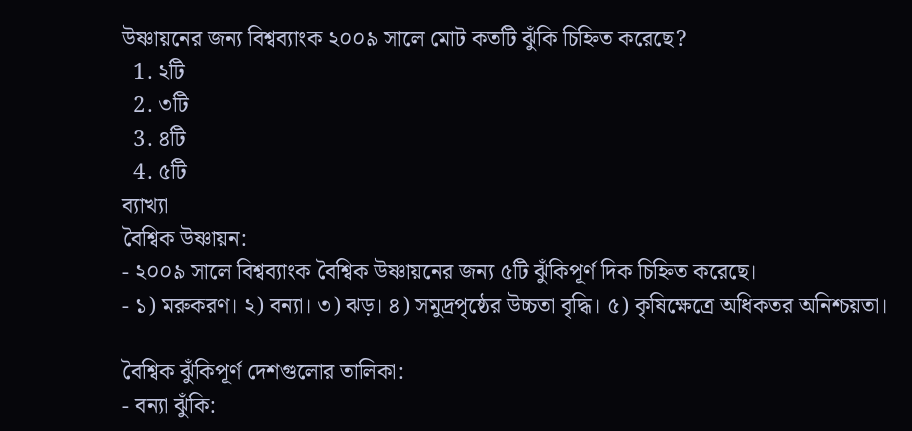উষ্ণায়নের জন্য বিশ্বব্যাংক ২০০৯ সালে মোট কতটি ঝুঁকি চিহ্নিত করেছে?
  1. ২টি
  2. ৩টি
  3. ৪টি
  4. ৫টি
ব্যাখ্যা
বৈশ্বিক উষ্ণায়ন:
- ২০০৯ সালে বিশ্বব্যাংক বৈশ্বিক উষ্ণায়নের জন্য ৫টি ঝুঁকিপূর্ণ দিক চিহ্নিত করেছে।
- ১) মরুকরণ। ২) বন্যা। ৩) ঝড়। ৪) সমুদ্রপৃষ্ঠের উচ্চতা বৃদ্ধি। ৫) কৃষিক্ষেত্রে অধিকতর অনিশ্চয়তা।

বৈশ্বিক ঝুঁকিপূর্ণ দেশগুলোর তালিকা:
- বন্যা ঝুঁকি: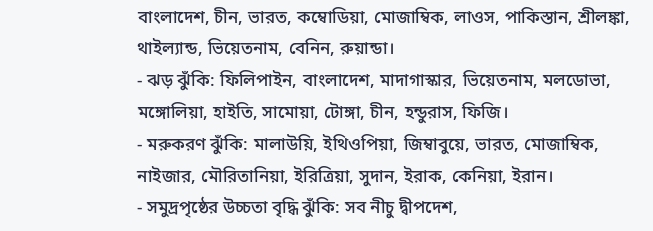বাংলাদেশ, চীন, ভারত, কম্বোডিয়া, মোজাম্বিক, লাওস, পাকিস্তান, শ্রীলঙ্কা, থাইল্যান্ড, ভিয়েতনাম, বেনিন, রুয়ান্ডা।
- ঝড় ঝুঁকি: ফিলিপাইন, বাংলাদেশ, মাদাগাস্কার, ভিয়েতনাম, মলডোভা, মঙ্গোলিয়া, হাইতি, সামোয়া, টোঙ্গা, চীন, হন্ডুরাস, ফিজি।
- মরুকরণ ঝুঁকি: মালাউয়ি, ইথিওপিয়া, জিম্বাবুয়ে, ভারত, মোজাম্বিক, নাইজার, মৌরিতানিয়া, ইরিত্রিয়া, সুদান, ইরাক, কেনিয়া, ইরান।
- সমুদ্রপৃষ্ঠের উচ্চতা বৃদ্ধি ঝুঁকি: সব নীচু দ্বীপদেশ,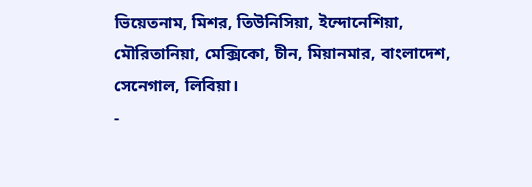ভিয়েতনাম, মিশর, তিউনিসিয়া, ইন্দোনেশিয়া, মৌরিতানিয়া, মেক্সিকো, চীন, মিয়ানমার, বাংলাদেশ, সেনেগাল, লিবিয়া।
-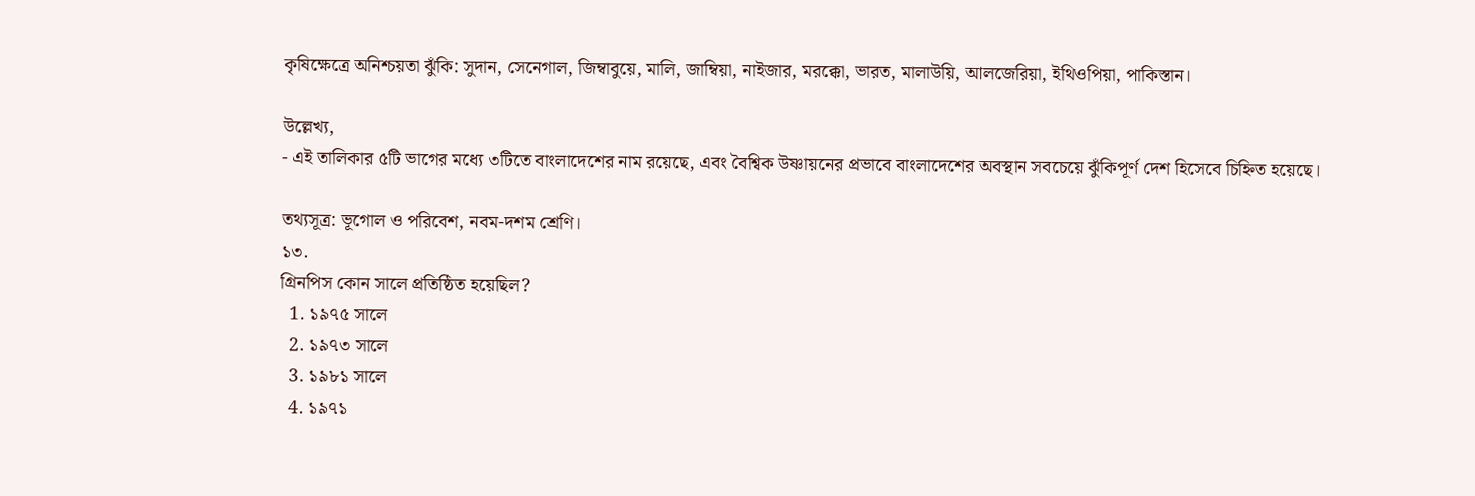কৃষিক্ষেত্রে অনিশ্চয়তা ঝুঁকি: সুদান, সেনেগাল, জিম্বাবুয়ে, মালি, জাম্বিয়া, নাইজার, মরক্কো, ভারত, মালাউয়ি, আলজেরিয়া, ইথিওপিয়া, পাকিস্তান।

উল্লেখ্য,
- এই তালিকার ৫টি ভাগের মধ্যে ৩টিতে বাংলাদেশের নাম রয়েছে, এবং বৈশ্বিক উষ্ণায়নের প্রভাবে বাংলাদেশের অবস্থান সবচেয়ে ঝুঁকিপূর্ণ দেশ হিসেবে চিহ্নিত হয়েছে।

তথ্যসূত্র: ভূগোল ও পরিবেশ, নবম-দশম শ্রেণি।
১৩.
গ্রিনপিস কোন সালে প্রতিষ্ঠিত হয়েছিল?
  1. ১৯৭৫ সালে
  2. ১৯৭৩ সালে
  3. ১৯৮১ সালে
  4. ১৯৭১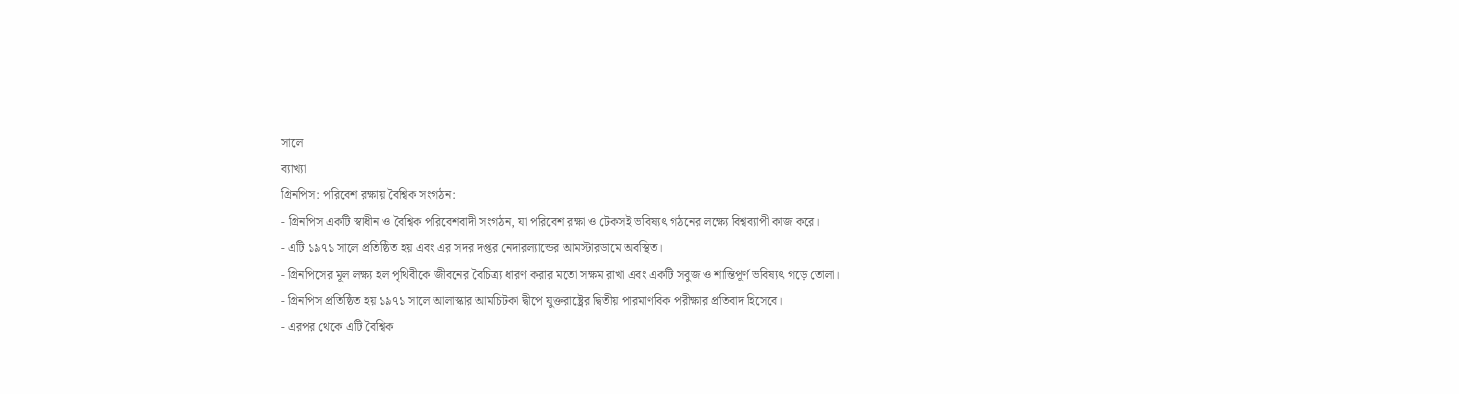সালে
ব্যাখ্যা
গ্রিনপিস: পরিবেশ রক্ষায় বৈশ্বিক সংগঠন:
- গ্রিনপিস একটি স্বাধীন ও বৈশ্বিক পরিবেশবাদী সংগঠন, যা পরিবেশ রক্ষা ও টেকসই ভবিষ্যৎ গঠনের লক্ষ্যে বিশ্বব্যাপী কাজ করে।
- এটি ১৯৭১ সালে প্রতিষ্ঠিত হয় এবং এর সদর দপ্তর নেদারল্যান্ডের আমস্টারডামে অবস্থিত।
- গ্রিনপিসের মূল লক্ষ্য হল পৃথিবীকে জীবনের বৈচিত্র্য ধারণ করার মতো সক্ষম রাখা এবং একটি সবুজ ও শান্তিপূর্ণ ভবিষ্যৎ গড়ে তোলা।
- গ্রিনপিস প্রতিষ্ঠিত হয় ১৯৭১ সালে আলাস্কার আমচিটকা দ্বীপে যুক্তরাষ্ট্রের দ্বিতীয় পারমাণবিক পরীক্ষার প্রতিবাদ হিসেবে।
- এরপর থেকে এটি বৈশ্বিক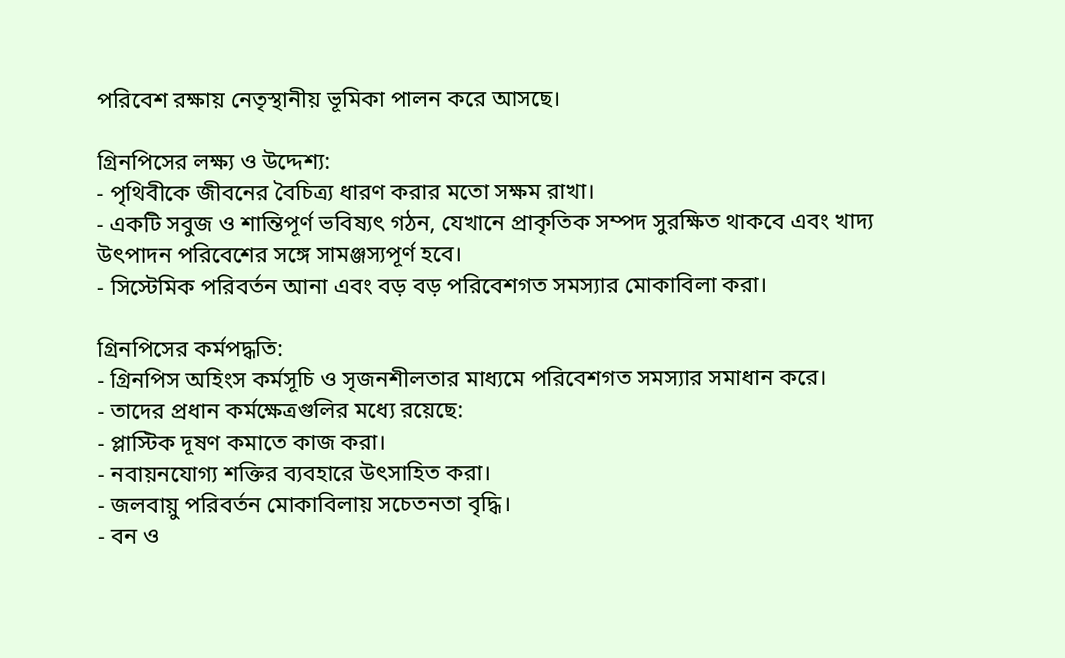পরিবেশ রক্ষায় নেতৃস্থানীয় ভূমিকা পালন করে আসছে।

গ্রিনপিসের লক্ষ্য ও উদ্দেশ্য:
- পৃথিবীকে জীবনের বৈচিত্র্য ধারণ করার মতো সক্ষম রাখা।
- একটি সবুজ ও শান্তিপূর্ণ ভবিষ্যৎ গঠন, যেখানে প্রাকৃতিক সম্পদ সুরক্ষিত থাকবে এবং খাদ্য উৎপাদন পরিবেশের সঙ্গে সামঞ্জস্যপূর্ণ হবে।
- সিস্টেমিক পরিবর্তন আনা এবং বড় বড় পরিবেশগত সমস্যার মোকাবিলা করা।

গ্রিনপিসের কর্মপদ্ধতি:
- গ্রিনপিস অহিংস কর্মসূচি ও সৃজনশীলতার মাধ্যমে পরিবেশগত সমস্যার সমাধান করে।
- তাদের প্রধান কর্মক্ষেত্রগুলির মধ্যে রয়েছে:
- প্লাস্টিক দূষণ কমাতে কাজ করা।
- নবায়নযোগ্য শক্তির ব্যবহারে উৎসাহিত করা।
- জলবায়ু পরিবর্তন মোকাবিলায় সচেতনতা বৃদ্ধি।
- বন ও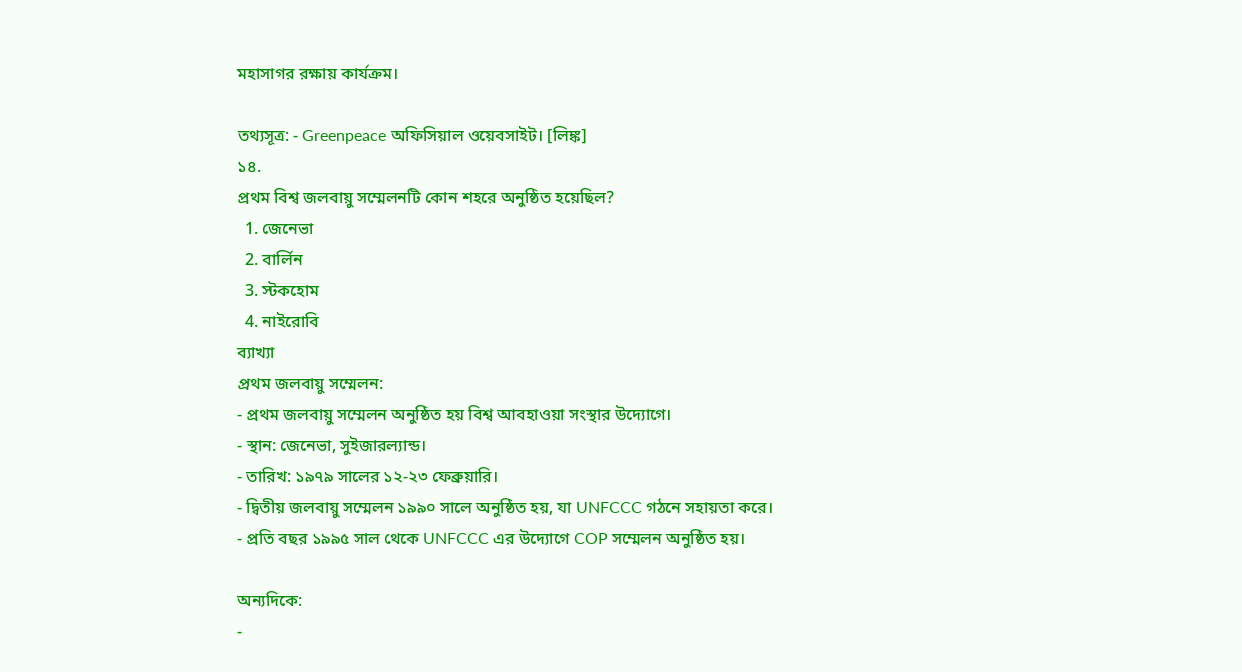মহাসাগর রক্ষায় কার্যক্রম।

তথ্যসূত্র: - Greenpeace অফিসিয়াল ওয়েবসাইট। [লিঙ্ক]
১৪.
প্রথম বিশ্ব জলবায়ু সম্মেলনটি কোন শহরে অনুষ্ঠিত হয়েছিল?
  1. জেনেভা
  2. বার্লিন
  3. স্টকহোম
  4. নাইরোবি
ব্যাখ্যা
প্রথম জলবায়ু সম্মেলন:
- প্রথম জলবায়ু সম্মেলন অনুষ্ঠিত হয় বিশ্ব আবহাওয়া সংস্থার উদ্যোগে।
- স্থান: জেনেভা, সুইজারল্যান্ড।
- তারিখ: ১৯৭৯ সালের ১২-২৩ ফেব্রুয়ারি।
- দ্বিতীয় জলবায়ু সম্মেলন ১৯৯০ সালে অনুষ্ঠিত হয়, যা UNFCCC গঠনে সহায়তা করে।
- প্রতি বছর ১৯৯৫ সাল থেকে UNFCCC এর উদ্যোগে COP সম্মেলন অনুষ্ঠিত হয়।

অন্যদিকে:
-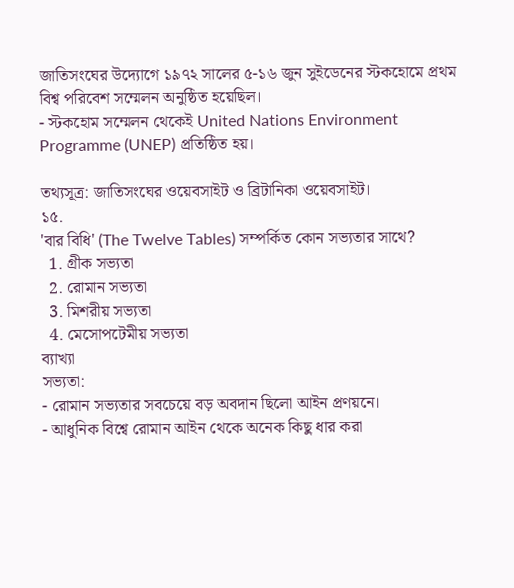জাতিসংঘের উদ্যোগে ১৯৭২ সালের ৫-১৬ জুন সুইডেনের স্টকহোমে প্রথম বিশ্ব পরিবেশ সম্মেলন অনুষ্ঠিত হয়েছিল।
- স্টকহোম সম্মেলন থেকেই United Nations Environment Programme (UNEP) প্রতিষ্ঠিত হয়।

তথ্যসূত্র: জাতিসংঘের ওয়েবসাইট ও ব্রিটানিকা ওয়েবসাইট।
১৫.
'বার বিধি' (The Twelve Tables) সম্পর্কিত কোন সভ্যতার সাথে?
  1. গ্রীক সভ্যতা
  2. রোমান সভ্যতা
  3. মিশরীয় সভ্যতা
  4. মেসোপটেমীয় সভ্যতা
ব্যাখ্যা
সভ্যতা:
- রোমান সভ্যতার সবচেয়ে বড় অবদান ছিলো আইন প্রণয়নে।
- আধুনিক বিশ্বে রোমান আইন থেকে অনেক কিছু ধার করা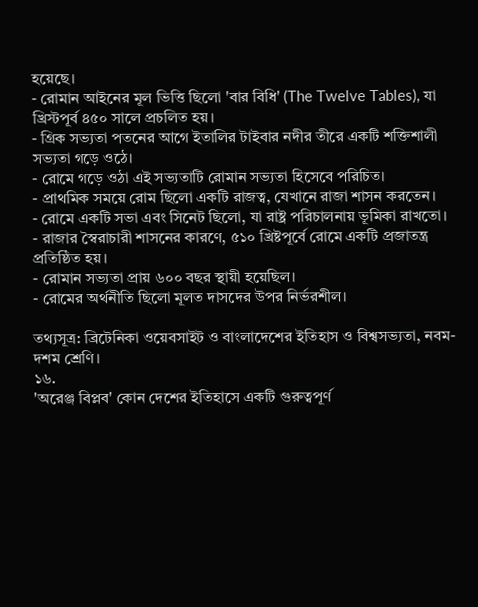হয়েছে।
- রোমান আইনের মূল ভিত্তি ছিলো 'বার বিধি' (The Twelve Tables), যা খ্রিস্টপূর্ব ৪৫০ সালে প্রচলিত হয়।
- গ্রিক সভ্যতা পতনের আগে ইতালির টাইবার নদীর তীরে একটি শক্তিশালী সভ্যতা গড়ে ওঠে।
- রোমে গড়ে ওঠা এই সভ্যতাটি রোমান সভ্যতা হিসেবে পরিচিত।
- প্রাথমিক সময়ে রোম ছিলো একটি রাজত্ব, যেখানে রাজা শাসন করতেন।
- রোমে একটি সভা এবং সিনেট ছিলো, যা রাষ্ট্র পরিচালনায় ভূমিকা রাখতো।
- রাজার স্বৈরাচারী শাসনের কারণে, ৫১০ খ্রিষ্টপূর্বে রোমে একটি প্রজাতন্ত্র প্রতিষ্ঠিত হয়।
- রোমান সভ্যতা প্রায় ৬০০ বছর স্থায়ী হয়েছিল।
- রোমের অর্থনীতি ছিলো মূলত দাসদের উপর নির্ভরশীল।

তথ্যসূত্র: ব্রিটেনিকা ওয়েবসাইট ও বাংলাদেশের ইতিহাস ও বিশ্বসভ্যতা, নবম-দশম শ্রেণি।
১৬.
'অরেঞ্জ বিপ্লব' কোন দেশের ইতিহাসে একটি গুরুত্বপূর্ণ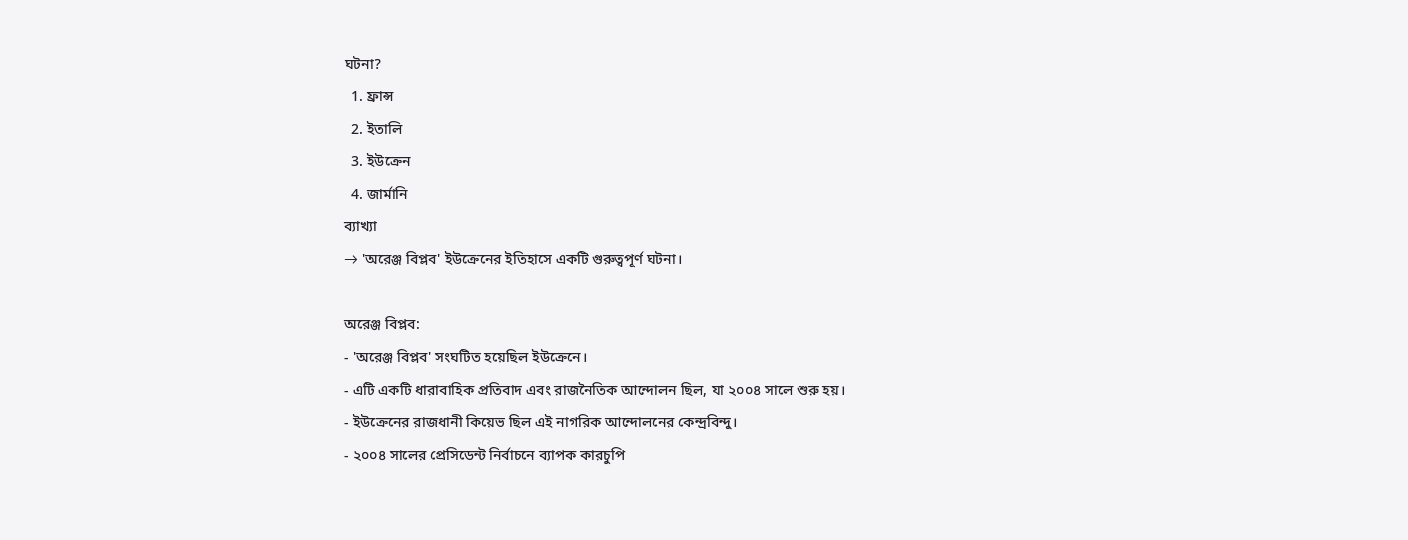ঘটনা?
  1. ফ্রান্স
  2. ইতালি
  3. ইউক্রেন
  4. জার্মানি
ব্যাখ্যা
→ 'অরেঞ্জ বিপ্লব' ইউক্রেনের ইতিহাসে একটি গুরুত্বপূর্ণ ঘটনা।

অরেঞ্জ বিপ্লব:
- 'অরেঞ্জ বিপ্লব' সংঘটিত হয়েছিল ইউক্রেনে।
- এটি একটি ধারাবাহিক প্রতিবাদ এবং রাজনৈতিক আন্দোলন ছিল, যা ২০০৪ সালে শুরু হয়।
- ইউক্রেনের রাজধানী কিয়েভ ছিল এই নাগরিক আন্দোলনের কেন্দ্রবিন্দু।
- ২০০৪ সালের প্রেসিডেন্ট নির্বাচনে ব্যাপক কারচুপি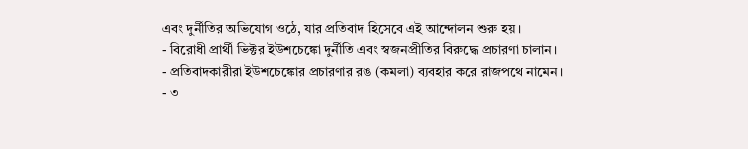এবং দুর্নীতির অভিযোগ ওঠে, যার প্রতিবাদ হিসেবে এই আন্দোলন শুরু হয়।
- বিরোধী প্রার্থী ভিক্টর ইউশচেঙ্কো দুর্নীতি এবং স্বজনপ্রীতির বিরুদ্ধে প্রচারণা চালান।
- প্রতিবাদকারীরা ইউশচেঙ্কোর প্রচারণার রঙ (কমলা) ব্যবহার করে রাজপথে নামেন।
- ৩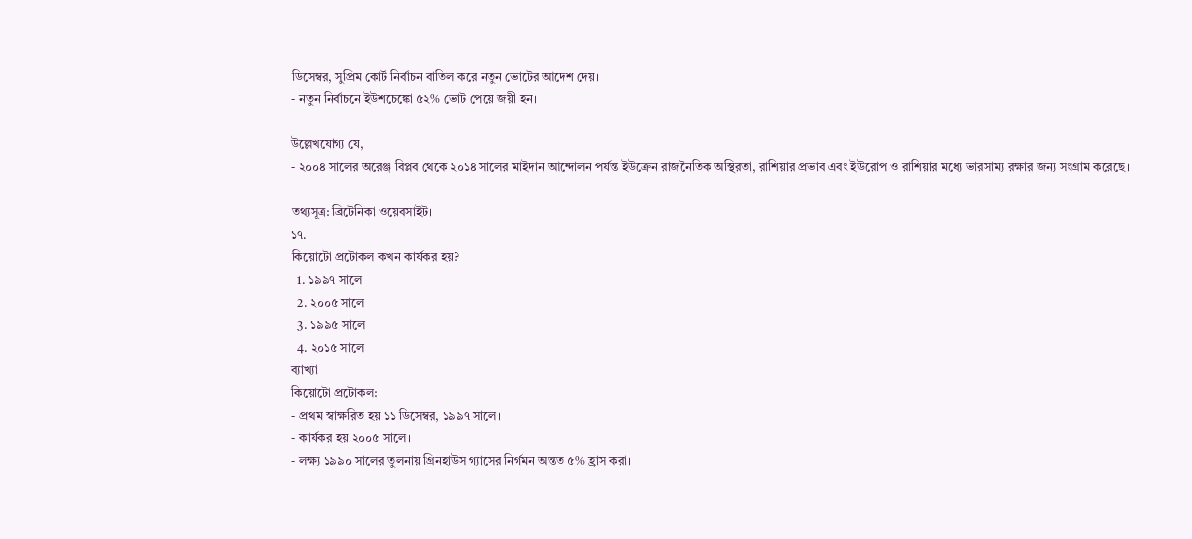ডিসেম্বর, সুপ্রিম কোর্ট নির্বাচন বাতিল করে নতুন ভোটের আদেশ দেয়।
- নতুন নির্বাচনে ইউশচেঙ্কো ৫২% ভোট পেয়ে জয়ী হন।

উল্লেখযোগ্য যে,
- ২০০৪ সালের অরেঞ্জ বিপ্লব থেকে ২০১৪ সালের মাইদান আন্দোলন পর্যন্ত ইউক্রেন রাজনৈতিক অস্থিরতা, রাশিয়ার প্রভাব এবং ইউরোপ ও রাশিয়ার মধ্যে ভারসাম্য রক্ষার জন্য সংগ্রাম করেছে।

তথ্যসূত্র: ব্রিটেনিকা ওয়েবসাইট।
১৭.
কিয়োটো প্রটোকল কখন কার্যকর হয়?
  1. ১৯৯৭ সালে
  2. ২০০৫ সালে
  3. ১৯৯৫ সালে
  4. ২০১৫ সালে
ব্যাখ্যা
কিয়োটো প্রটোকল:
- প্রথম স্বাক্ষরিত হয় ১১ ডিসেম্বর, ১৯৯৭ সালে।
- কার্যকর হয় ২০০৫ সালে।
- লক্ষ্য ১৯৯০ সালের তুলনায় গ্রিনহাউস গ্যাসের নির্গমন অন্তত ৫% হ্রাস করা।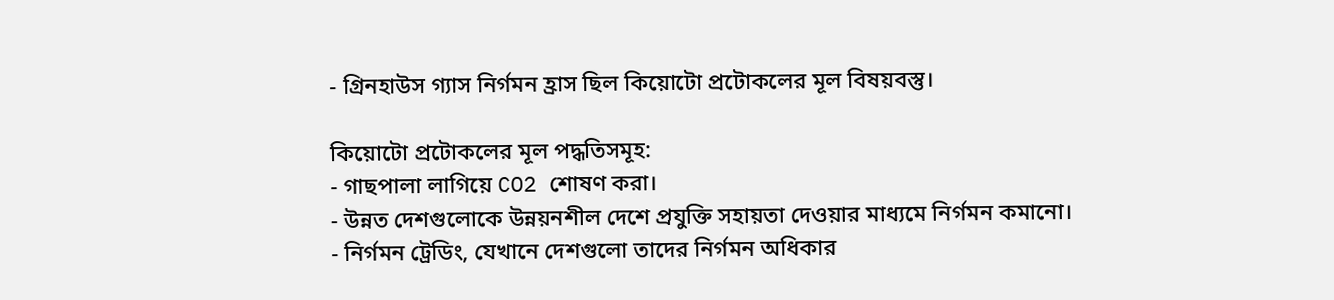- গ্রিনহাউস গ্যাস নির্গমন হ্রাস ছিল কিয়োটো প্রটোকলের মূল বিষয়বস্তু।

কিয়োটো প্রটোকলের মূল পদ্ধতিসমূহ:
- গাছপালা লাগিয়ে CO2 শোষণ করা।
- উন্নত দেশগুলোকে উন্নয়নশীল দেশে প্রযুক্তি সহায়তা দেওয়ার মাধ্যমে নির্গমন কমানো।
- নির্গমন ট্রেডিং, যেখানে দেশগুলো তাদের নির্গমন অধিকার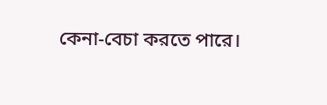কেনা-বেচা করতে পারে।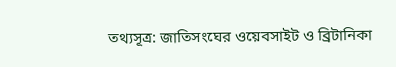তথ্যসূত্র: জাতিসংঘের ওয়েবসাইট ও ব্রিটানিকা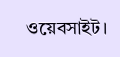ওয়েবসাইট।